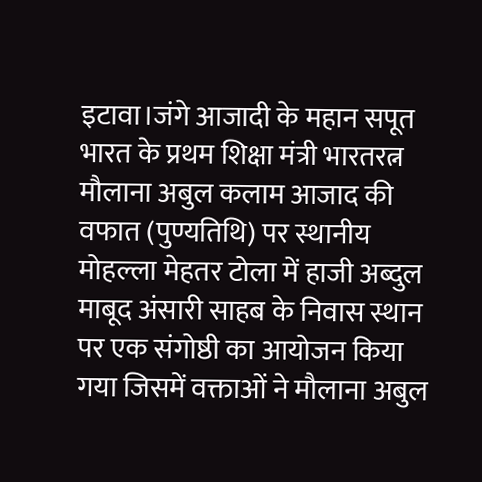इटावा।जंगे आजादी के महान सपूत भारत के प्रथम शिक्षा मंत्री भारतरत्न मौलाना अबुल कलाम आजाद की वफात (पुण्यतिथि) पर स्थानीय मोहल्ला मेहतर टोला में हाजी अब्दुल माबूद अंसारी साहब के निवास स्थान पर एक संगोष्ठी का आयोजन किया गया जिसमें वक्ताओं ने मौलाना अबुल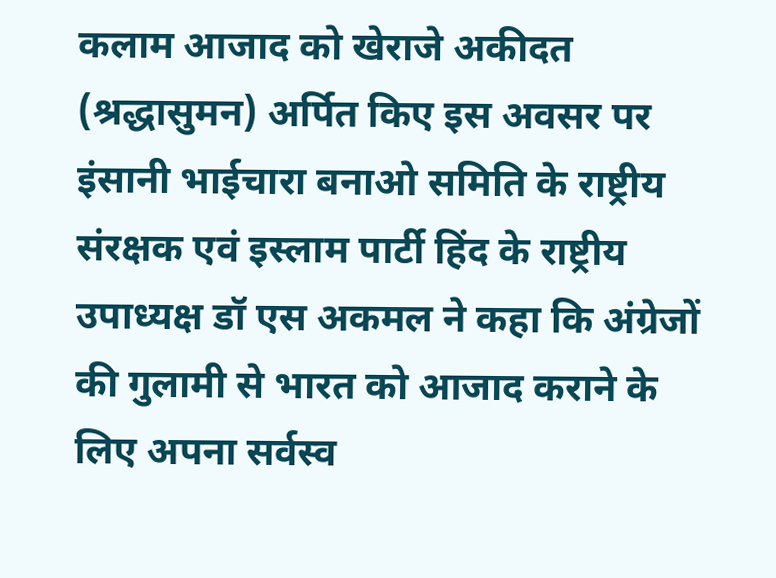कलाम आजाद को खेराजे अकीदत (श्रद्धासुमन) अर्पित किए इस अवसर पर इंसानी भाईचारा बनाओ समिति के राष्ट्रीय संरक्षक एवं इस्लाम पार्टी हिंद के राष्ट्रीय उपाध्यक्ष डॉ एस अकमल ने कहा कि अंग्रेजों की गुलामी से भारत को आजाद कराने के लिए अपना सर्वस्व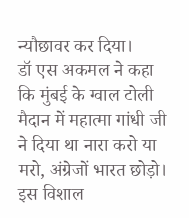न्यौछावर कर दिया।
डॉ एस अकमल ने कहा कि मुंबई के ग्वाल टोली मैदान में महात्मा गांधी जी ने दिया था नारा करो या मरो, अंग्रेजों भारत छोड़ो। इस विशाल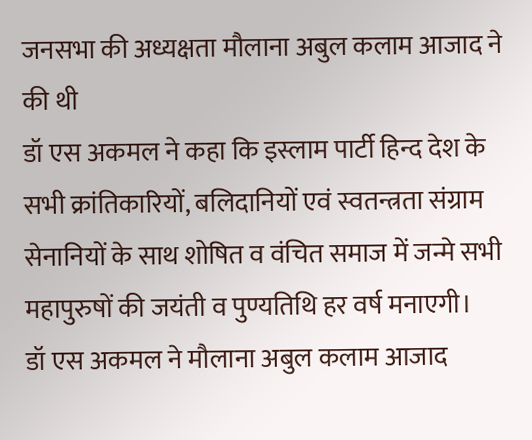जनसभा की अध्यक्षता मौलाना अबुल कलाम आजाद ने की थी
डॉ एस अकमल ने कहा कि इस्लाम पार्टी हिन्द देश के सभी क्रांतिकारियों, बलिदानियों एवं स्वतन्त्रता संग्राम सेनानियों के साथ शोषित व वंचित समाज में जन्मे सभी महापुरुषों की जयंती व पुण्यतिथि हर वर्ष मनाएगी।
डॉ एस अकमल ने मौलाना अबुल कलाम आजाद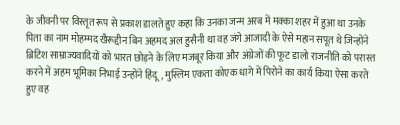के जीवनी पर विस्तृत रूप से प्रकाश डालते हुए कहा कि उनका जन्म अरब में मक्का शहर में हुआ था उनके पिता का नाम मोहम्मद खैरूद्दीन बिन अहमद अल हुसैनी था वह जंगे आजादी के ऐसे महान सपूत थे जिन्होंने ब्रिटिश साम्राज्यवादियों को भारत छोड़ने के लिए मजबूर किया और अंग्रेजों की फूट डालो राजनीति को परास्त करने में अहम भूमिका निभाई उन्होंने हिंदू, मुस्लिम एकता कोएक धागे में पिरोने का कार्य किया ऐसा करते हुए वह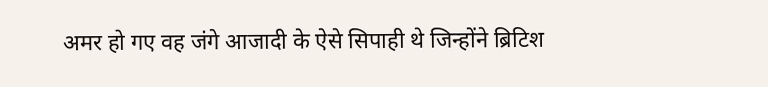अमर हो गए वह जंगे आजादी के ऐसे सिपाही थे जिन्होंने ब्रिटिश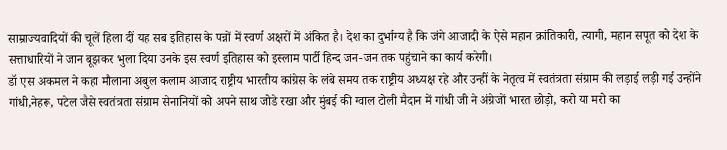साम्राज्यवादियों की चूलें हिला दीं यह सब इतिहास के पन्नों में स्वर्ण अक्षरों में अंकित है। देश का दुर्भाग्य है कि जंगे आजादी के ऐसे महान क्रांतिकारी, त्यागी, महान सपूत को देश के सत्ताधारियों ने जान बूझकर भुला दिया उनके इस स्वर्ण इतिहास को इस्लाम पार्टी हिन्द जन-जन तक पहुंचाने का कार्य करेगी।
डॉ एस अकमल ने कहा मौलाना अबुल कलाम आजाद राष्ट्रीय भारतीय कांग्रेस के लंबे समय तक राष्ट्रीय अध्यक्ष रहे और उन्हीं के नेतृत्व में स्वतंत्रता संग्राम की लड़ाई लड़ी गई उन्होंने गांधी,नेहरू, पटेल जैसे स्वतंत्रता संग्राम सेनानियों को अपने साथ जोडे रखा और मुंबई की ग्वाल टोली मैदान में गांधी जी ने अंग्रेजों भारत छोड़ो, करो या मरो का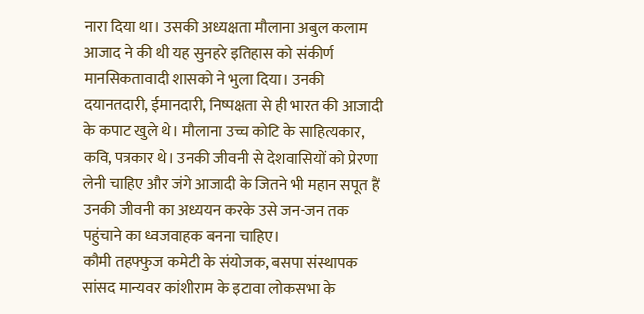नारा दिया था। उसकी अध्यक्षता मौलाना अबुल कलाम आजाद ने की थी यह सुनहरे इतिहास को संकीर्ण मानसिकतावादी शासको ने भुला दिया। उनकी दयानतदारी, ईमानदारी, निष्पक्षता से ही भारत की आजादी के कपाट खुले थे। मौलाना उच्च कोटि के साहित्यकार, कवि, पत्रकार थे। उनकी जीवनी से देशवासियों को प्रेरणा लेनी चाहिए और जंगे आजादी के जितने भी महान सपूत हैं उनकी जीवनी का अध्ययन करके उसे जन-जन तक पहुंचाने का ध्वजवाहक बनना चाहिए।
कौमी तहफ्फुज कमेटी के संयोजक, बसपा संस्थापक सांसद मान्यवर कांशीराम के इटावा लोकसभा के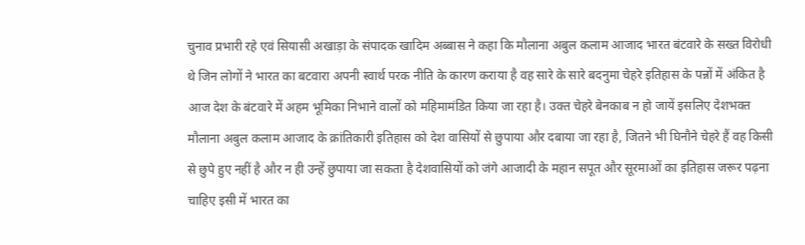चुनाव प्रभारी रहे एवं सियासी अखाड़ा के संपादक खादिम अब्बास ने कहा कि मौलाना अबुल कलाम आजाद भारत बंटवारे के सख्त विरोधी थे जिन लोगों ने भारत का बटवारा अपनी स्वार्थ परक नीति के कारण कराया है वह सारे के सारे बदनुमा चेहरे इतिहास के पन्नों में अंकित है आज देश के बंटवारे में अहम भूमिका निभाने वालों को महिमामंडित किया जा रहा है। उक्त चेहरे बेनकाब न हो जायें इसलिए देशभक्त मौलाना अबुल कलाम आजाद के क्रांतिकारी इतिहास को देश वासियों से छुपाया और दबाया जा रहा है, जितने भी घिनौने चेहरे हैं वह किसी से छुपे हुए नहीं है और न ही उन्हें छुपाया जा सकता है देशवासियों को जंगे आजादी के महान सपूत और सूरमाओं का इतिहास जरूर पढ़ना चाहिए इसी में भारत का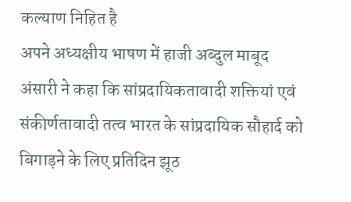कल्याण निहित है
अपने अध्यक्षीय भाषण में हाजी अब्दुल माबूद अंसारी ने कहा कि सांप्रदायिकतावादी शक्तियां एवं संकीर्णतावादी तत्व भारत के सांप्रदायिक सौहार्द को बिगाड़ने के लिए प्रतिदिन झूठ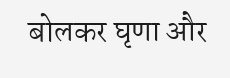बोलकर घृणा और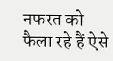नफरत को फैला रहे हैं ऐसे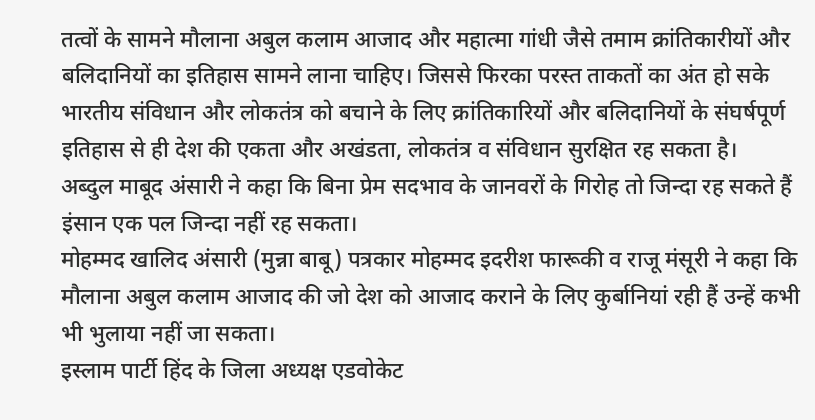तत्वों के सामने मौलाना अबुल कलाम आजाद और महात्मा गांधी जैसे तमाम क्रांतिकारीयों और बलिदानियों का इतिहास सामने लाना चाहिए। जिससे फिरका परस्त ताकतों का अंत हो सके भारतीय संविधान और लोकतंत्र को बचाने के लिए क्रांतिकारियों और बलिदानियों के संघर्षपूर्ण इतिहास से ही देश की एकता और अखंडता, लोकतंत्र व संविधान सुरक्षित रह सकता है।
अब्दुल माबूद अंसारी ने कहा कि बिना प्रेम सदभाव के जानवरों के गिरोह तो जिन्दा रह सकते हैं इंसान एक पल जिन्दा नहीं रह सकता।
मोहम्मद खालिद अंसारी (मुन्ना बाबू) पत्रकार मोहम्मद इदरीश फारूकी व राजू मंसूरी ने कहा कि मौलाना अबुल कलाम आजाद की जो देश को आजाद कराने के लिए कुर्बानियां रही हैं उन्हें कभी भी भुलाया नहीं जा सकता।
इस्लाम पार्टी हिंद के जिला अध्यक्ष एडवोकेट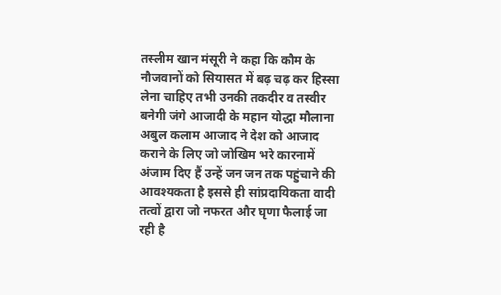तस्लीम खान मंसूरी ने कहा कि कौम के नौजवानों को सियासत में बढ़ चढ़ कर हिस्सा लेना चाहिए तभी उनकी तकदीर व तस्वीर बनेगी जंगे आजादी के महान योद्धा मौलाना अबुल कलाम आजाद ने देश को आजाद कराने के लिए जो जोखिम भरे कारनामें अंजाम दिए हैं उन्हें जन जन तक पहुंचाने की आवश्यकता है इससे ही सांप्रदायिकता वादी तत्वों द्वारा जो नफरत और घृणा फैलाई जा रही है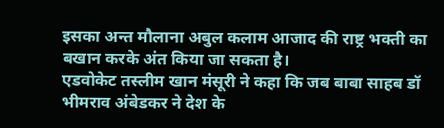इसका अन्त मौलाना अबुल कलाम आजाद की राष्ट्र भक्ती का बखान करके अंत किया जा सकता है।
एडवोकेट तस्लीम खान मंसूरी ने कहा कि जब बाबा साहब डॉ भीमराव अंबेडकर ने देश के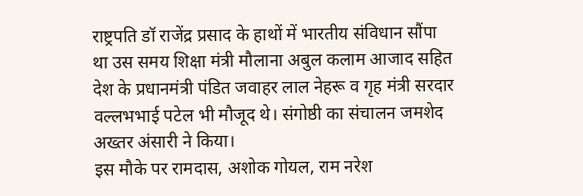राष्ट्रपति डॉ राजेंद्र प्रसाद के हाथों में भारतीय संविधान सौंपा था उस समय शिक्षा मंत्री मौलाना अबुल कलाम आजाद सहित देश के प्रधानमंत्री पंडित जवाहर लाल नेहरू व गृह मंत्री सरदार वल्लभभाई पटेल भी मौजूद थे। संगोष्ठी का संचालन जमशेद अख्तर अंसारी ने किया।
इस मौके पर रामदास, अशोक गोयल, राम नरेश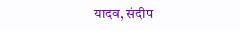यादव, संदीप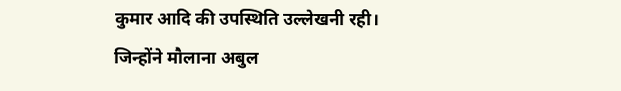कुमार आदि की उपस्थिति उल्लेखनी रही। जिन्होंने मौलाना अबुल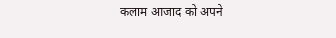कलाम आजाद को अपने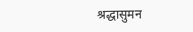श्रद्धासुमन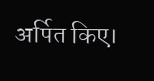अर्पित किए।